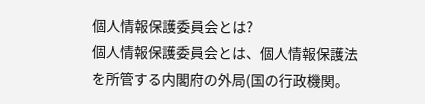個人情報保護委員会とは?
個人情報保護委員会とは、個人情報保護法を所管する内閣府の外局(国の行政機関。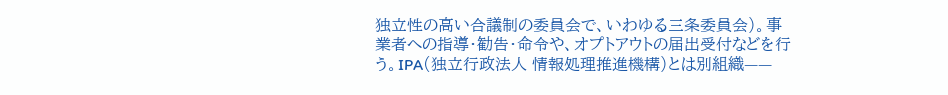独立性の高い合議制の委員会で、いわゆる三条委員会)。事業者への指導・勧告・命令や、オプトアウトの届出受付などを行う。IPA(独立行政法人 情報処理推進機構)とは別組織——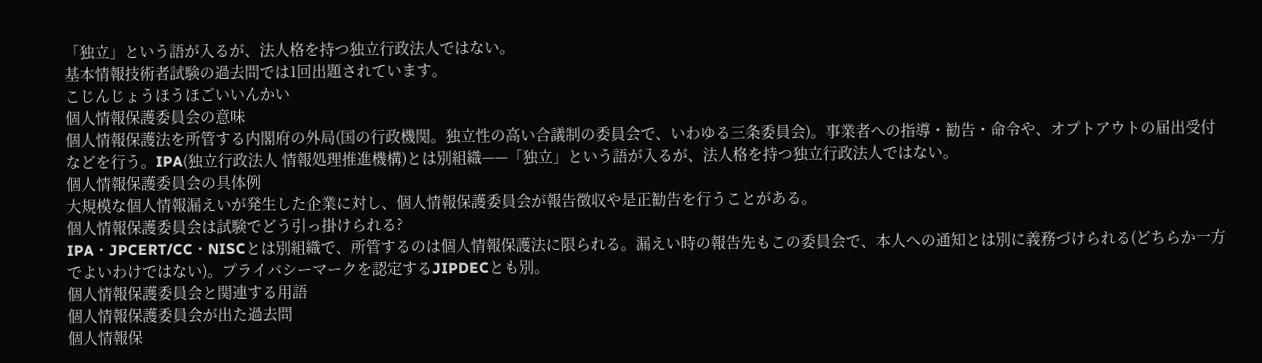「独立」という語が入るが、法人格を持つ独立行政法人ではない。
基本情報技術者試験の過去問では1回出題されています。
こじんじょうほうほごいいんかい
個人情報保護委員会の意味
個人情報保護法を所管する内閣府の外局(国の行政機関。独立性の高い合議制の委員会で、いわゆる三条委員会)。事業者への指導・勧告・命令や、オプトアウトの届出受付などを行う。IPA(独立行政法人 情報処理推進機構)とは別組織——「独立」という語が入るが、法人格を持つ独立行政法人ではない。
個人情報保護委員会の具体例
大規模な個人情報漏えいが発生した企業に対し、個人情報保護委員会が報告徴収や是正勧告を行うことがある。
個人情報保護委員会は試験でどう引っ掛けられる?
IPA・JPCERT/CC・NISCとは別組織で、所管するのは個人情報保護法に限られる。漏えい時の報告先もこの委員会で、本人への通知とは別に義務づけられる(どちらか一方でよいわけではない)。プライバシーマークを認定するJIPDECとも別。
個人情報保護委員会と関連する用語
個人情報保護委員会が出た過去問
個人情報保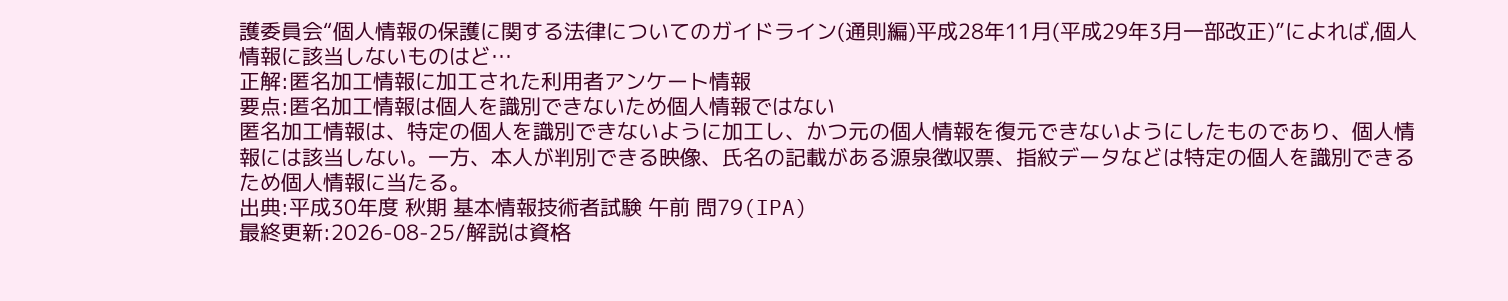護委員会“個人情報の保護に関する法律についてのガイドライン(通則編)平成28年11月(平成29年3月一部改正)”によれば,個人情報に該当しないものはど…
正解:匿名加工情報に加工された利用者アンケート情報
要点:匿名加工情報は個人を識別できないため個人情報ではない
匿名加工情報は、特定の個人を識別できないように加工し、かつ元の個人情報を復元できないようにしたものであり、個人情報には該当しない。一方、本人が判別できる映像、氏名の記載がある源泉徴収票、指紋データなどは特定の個人を識別できるため個人情報に当たる。
出典:平成30年度 秋期 基本情報技術者試験 午前 問79(IPA)
最終更新:2026-08-25/解説は資格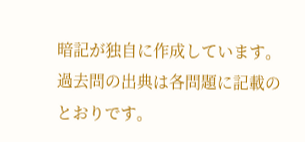暗記が独自に作成しています。 過去問の出典は各問題に記載のとおりです。